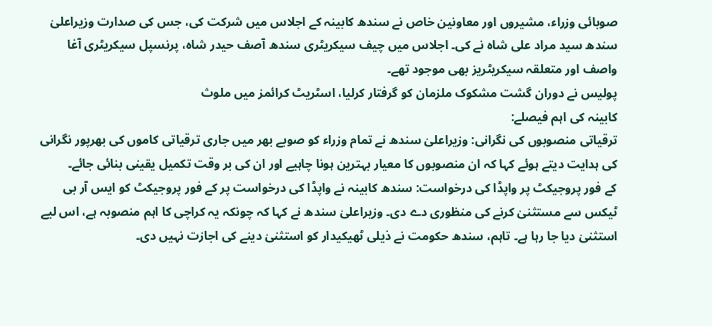صوبائی وزراء، مشیروں اور معاونین خاص نے سندھ کابینہ کے اجلاس میں شرکت کی، جس کی صدارت وزیراعلیٰ سندھ سید مراد علی شاہ نے کی۔ اجلاس میں چیف سیکریٹری سندھ آصف حیدر شاہ، پرنسپل سیکریٹری آغا واصف اور متعلقہ سیکریٹریز بھی موجود تھے۔
پولیس نے دوران گشت مشکوک ملزمان کو گرفتار کرلیا، اسٹریٹ کرائمز میں ملوث
کابینہ کی اہم فیصلے:
ترقیاتی منصوبوں کی نگرانی: وزیراعلیٰ سندھ نے تمام وزراء کو صوبے بھر میں جاری ترقیاتی کاموں کی بھرپور نگرانی کی ہدایت دیتے ہوئے کہا کہ ان منصوبوں کا معیار بہترین ہونا چاہیے اور ان کی بر وقت تکمیل یقینی بنائی جائے۔
کے فور پروجیکٹ پر واپڈا کی درخواست: سندھ کابینہ نے واپڈا کی درخواست پر کے فور پروجیکٹ کو ایس آر بی ٹیکس سے مستثنیٰ کرنے کی منظوری دے دی۔ وزیراعلیٰ سندھ نے کہا کہ چونکہ یہ کراچی کا اہم منصوبہ ہے، اس لیے استثنیٰ دیا جا رہا ہے۔ تاہم، سندھ حکومت نے ذیلی ٹھیکیدار کو استثنیٰ دینے کی اجازت نہیں دی۔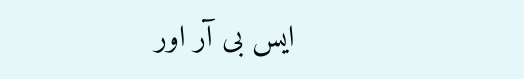ایس بی آر اور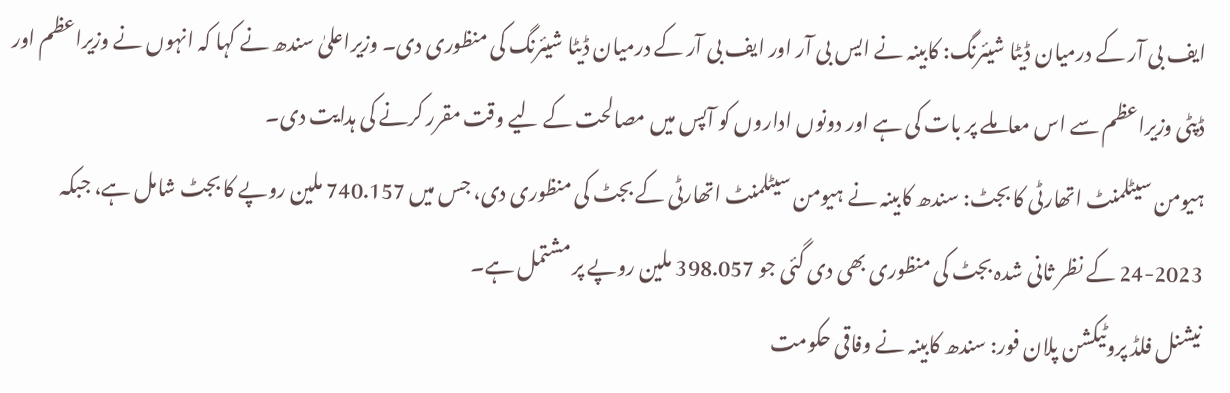ایف بی آر کے درمیان ڈیٹا شیئرنگ: کابینہ نے ایس بی آر اور ایف بی آر کے درمیان ڈیٹا شیئرنگ کی منظوری دی۔ وزیراعلیٰ سندھ نے کہا کہ انہوں نے وزیراعظم اور ڈپٹی وزیراعظم سے اس معاملے پر بات کی ہے اور دونوں اداروں کو آپس میں مصالحت کے لیے وقت مقرر کرنے کی ہدایت دی۔
ہیومن سیٹلمنٹ اتھارٹی کا بجٹ: سندھ کابینہ نے ہیومن سیٹلمنٹ اتھارٹی کے بجٹ کی منظوری دی، جس میں 740.157 ملین روپے کا بجٹ شامل ہے، جبکہ 2023-24 کے نظر ثانی شدہ بجٹ کی منظوری بھی دی گئی جو 398.057 ملین روپے پر مشتمل ہے۔
نیشنل فلڈ پروٹیکشن پلان فور: سندھ کابینہ نے وفاقی حکومت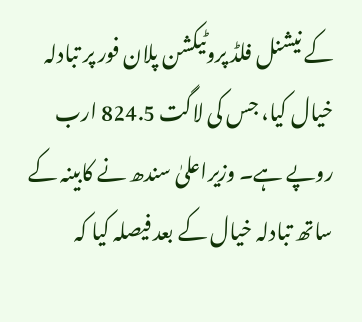کے نیشنل فلڈ پروٹیکشن پلان فور پر تبادلہ خیال کیا، جس کی لاگت 824.5 ارب روپے ہے۔ وزیراعلیٰ سندھ نے کابینہ کے ساتھ تبادلہ خیال کے بعد فیصلہ کیا کہ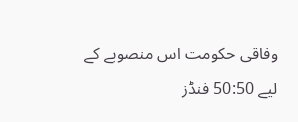وفاقی حکومت اس منصوبے کے لیے 50:50 فنڈز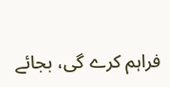فراہم کرے گی، بجائے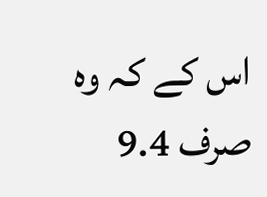اس کے کہ وہ صرف 9.4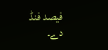فیصد فنڈ دے۔